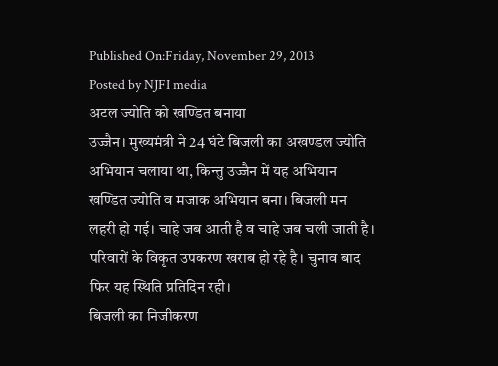Published On:Friday, November 29, 2013
Posted by NJFI media
अटल ज्योति को खण्डित बनाया
उज्जैन। मुख्यमंत्री ने 24 घंटे बिजली का अखण्डल ज्योति अभियान चलाया था, किन्तु उज्जैन में यह अभियान खण्डित ज्योति व मजाक अभियान बना। बिजली मन लहरी हो गई। चाहे जब आती है व चाहे जब चली जाती है। परिवारों के विकृत उपकरण खराब हो रहे है। चुनाव बाद फिर यह स्थिति प्रतिदिन रही।
बिजली का निजीकरण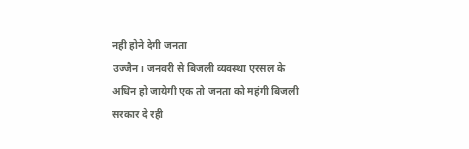नही होने देगी जनता
उज्जैन। जनवरी से बिजली व्यवस्था एरसल के अधिन हो जायेगी एक तो जनता को महंगी बिजली सरकार दे रही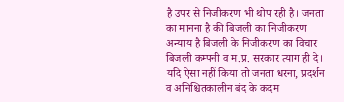है उपर से निजीकरण भी थोप रही है। जनता का मानना है की बिजली का निजीकरण अन्याय है बिजली के निजीकरण का विचार बिजली कम्पनी व म.प्र. सरकार त्याग ही दे। यदि ऐसा नहीं किया तो जनता धरना, प्रदर्शन व अनिश्चितकालीन बंद के कदम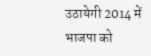उठायेगी 2014 में भाजपा को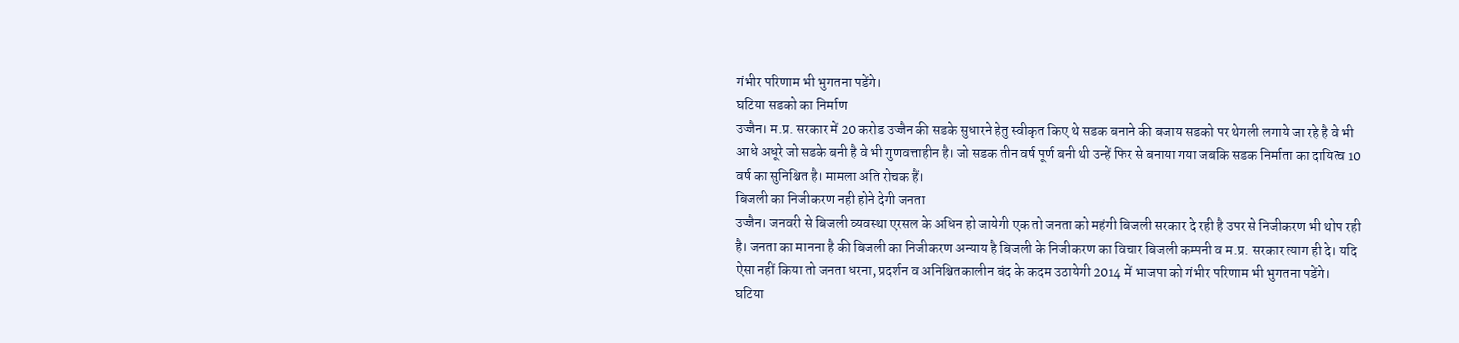गंभीर परिणाम भी भुगतना पडेंगे।
घटिया सडको का निर्माण
उज्जैन। म.प्र. सरकार में 20 करोड उज्जैन की सडके सुधारने हेतु स्वीकृत किए थे सडक बनाने की बजाय सडको पर थेगली लगाये जा रहे है वे भी आधे अधूरे जो सडके बनी है वे भी गुणवत्ताहीन है। जो सडक तीन वर्ष पूर्ण बनी थी उन्हें फिर से बनाया गया जबकि सडक निर्माता का दायित्व 10 वर्ष का सुनिश्चित है। मामला अति रोचक हैं।
बिजली का निजीकरण नही होने देगी जनता
उज्जैन। जनवरी से बिजली व्यवस्था एरसल के अधिन हो जायेगी एक तो जनता को महंगी बिजली सरकार दे रही है उपर से निजीकरण भी थोप रही है। जनता का मानना है की बिजली का निजीकरण अन्याय है बिजली के निजीकरण का विचार बिजली कम्पनी व म.प्र. सरकार त्याग ही दे। यदि ऐसा नहीं किया तो जनता धरना, प्रदर्शन व अनिश्चितकालीन बंद के कदम उठायेगी 2014 में भाजपा को गंभीर परिणाम भी भुगतना पडेंगे।
घटिया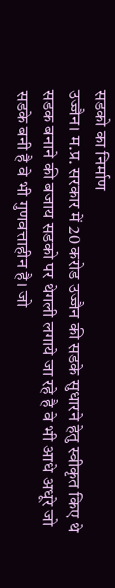सडको का निर्माण
उज्जैन। म.प्र. सरकार में 20 करोड उज्जैन की सडके सुधारने हेतु स्वीकृत किए थे सडक बनाने की बजाय सडको पर थेगली लगाये जा रहे है वे भी आधे अधूरे जो सडके बनी है वे भी गुणवत्ताहीन है। जो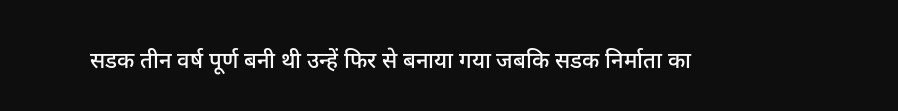सडक तीन वर्ष पूर्ण बनी थी उन्हें फिर से बनाया गया जबकि सडक निर्माता का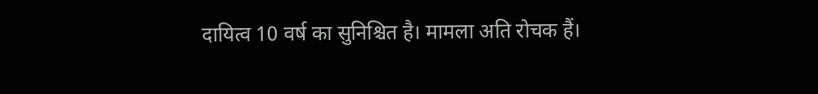दायित्व 10 वर्ष का सुनिश्चित है। मामला अति रोचक हैं।